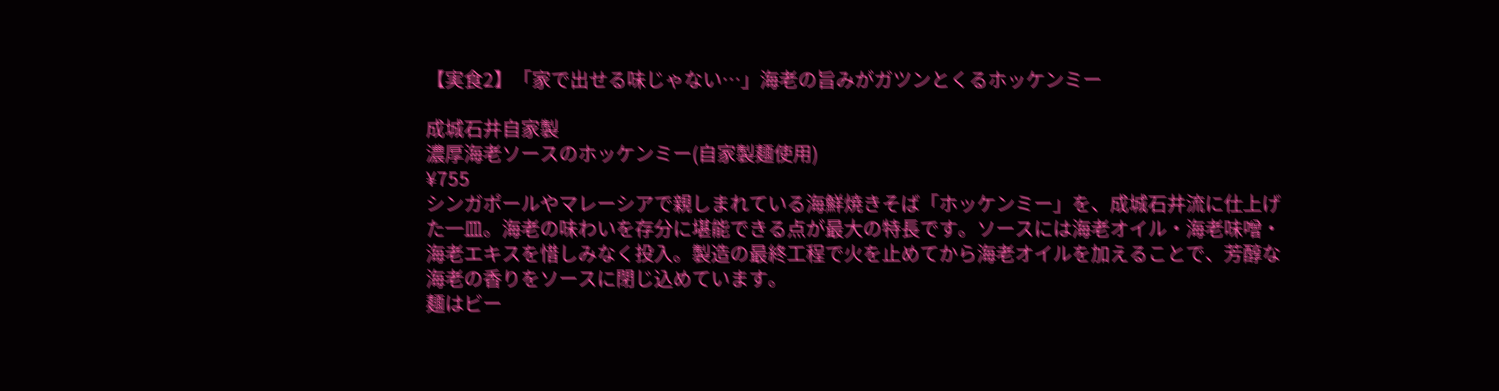【実食2】「家で出せる味じゃない…」海老の旨みがガツンとくるホッケンミー

成城石井自家製
濃厚海老ソースのホッケンミー(自家製麺使用)
¥755
シンガポールやマレーシアで親しまれている海鮮焼きそば「ホッケンミー」を、成城石井流に仕上げた一皿。海老の味わいを存分に堪能できる点が最大の特長です。ソースには海老オイル・海老味噌・海老エキスを惜しみなく投入。製造の最終工程で火を止めてから海老オイルを加えることで、芳醇な海老の香りをソースに閉じ込めています。
麺はビー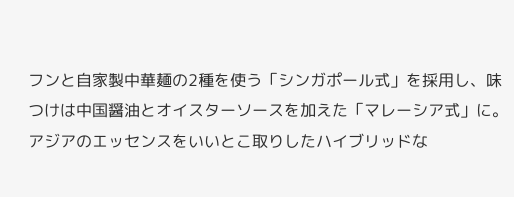フンと自家製中華麺の2種を使う「シンガポール式」を採用し、味つけは中国醤油とオイスターソースを加えた「マレーシア式」に。アジアのエッセンスをいいとこ取りしたハイブリッドな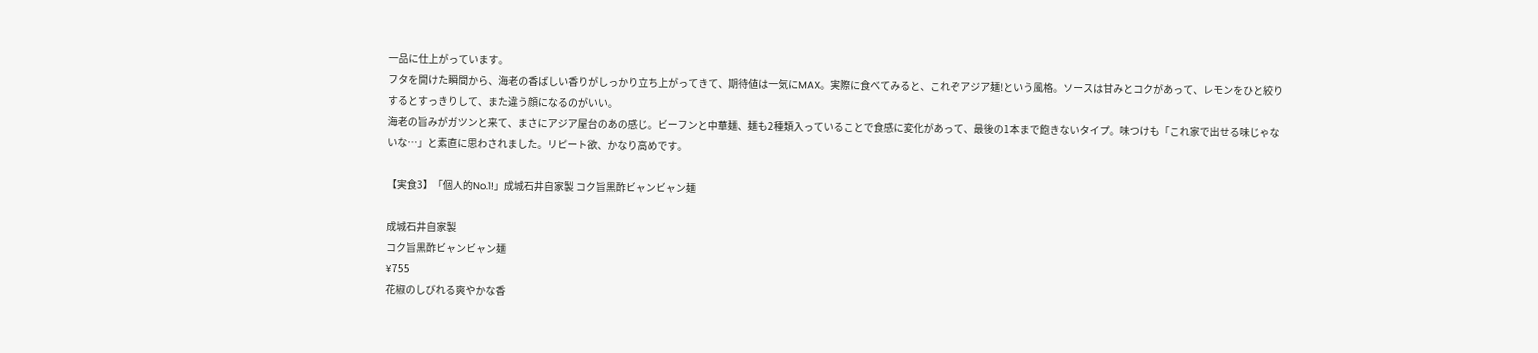一品に仕上がっています。
フタを開けた瞬間から、海老の香ばしい香りがしっかり立ち上がってきて、期待値は一気にMAX。実際に食べてみると、これぞアジア麺!という風格。ソースは甘みとコクがあって、レモンをひと絞りするとすっきりして、また違う顔になるのがいい。
海老の旨みがガツンと来て、まさにアジア屋台のあの感じ。ビーフンと中華麺、麺も2種類入っていることで食感に変化があって、最後の1本まで飽きないタイプ。味つけも「これ家で出せる味じゃないな…」と素直に思わされました。リピート欲、かなり高めです。

【実食3】「個人的No.1!」成城石井自家製 コク旨黒酢ビャンビャン麺

成城石井自家製
コク旨黒酢ビャンビャン麺
¥755
花椒のしびれる爽やかな香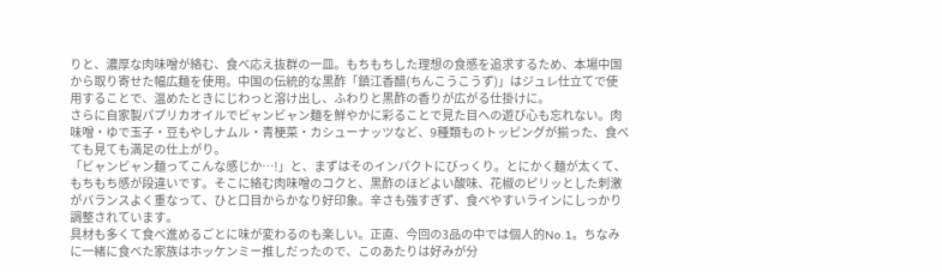りと、濃厚な肉味噌が絡む、食べ応え抜群の一皿。もちもちした理想の食感を追求するため、本場中国から取り寄せた幅広麺を使用。中国の伝統的な黒酢「鎮江香醋(ちんこうこうず)」はジュレ仕立てで使用することで、温めたときにじわっと溶け出し、ふわりと黒酢の香りが広がる仕掛けに。
さらに自家製パプリカオイルでビャンビャン麺を鮮やかに彩ることで見た目への遊び心も忘れない。肉味噌・ゆで玉子・豆もやしナムル・青梗菜・カシューナッツなど、9種類ものトッピングが揃った、食べても見ても満足の仕上がり。
「ビャンビャン麺ってこんな感じか…!」と、まずはそのインパクトにびっくり。とにかく麺が太くて、もちもち感が段違いです。そこに絡む肉味噌のコクと、黒酢のほどよい酸味、花椒のピリッとした刺激がバランスよく重なって、ひと口目からかなり好印象。辛さも強すぎず、食べやすいラインにしっかり調整されています。
具材も多くて食べ進めるごとに味が変わるのも楽しい。正直、今回の3品の中では個人的No.1。ちなみに一緒に食べた家族はホッケンミー推しだったので、このあたりは好みが分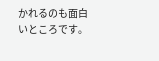かれるのも面白いところです。